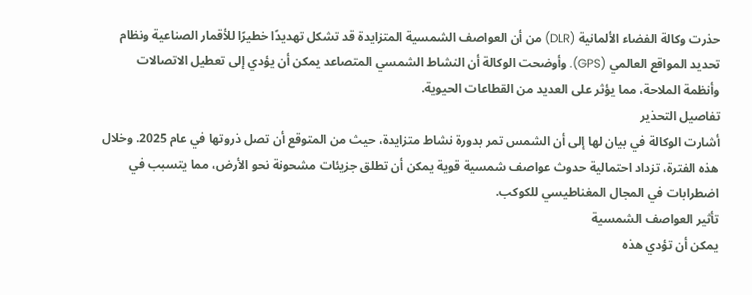حذرت وكالة الفضاء الألمانية (DLR) من أن العواصف الشمسية المتزايدة قد تشكل تهديدًا خطيرًا للأقمار الصناعية ونظام تحديد المواقع العالمي (GPS). وأوضحت الوكالة أن النشاط الشمسي المتصاعد يمكن أن يؤدي إلى تعطيل الاتصالات وأنظمة الملاحة، مما يؤثر على العديد من القطاعات الحيوية.
تفاصيل التحذير
أشارت الوكالة في بيان لها إلى أن الشمس تمر بدورة نشاط متزايدة، حيث من المتوقع أن تصل ذروتها في عام 2025. وخلال هذه الفترة، تزداد احتمالية حدوث عواصف شمسية قوية يمكن أن تطلق جزيئات مشحونة نحو الأرض، مما يتسبب في اضطرابات في المجال المغناطيسي للكوكب.
تأثير العواصف الشمسية
يمكن أن تؤدي هذه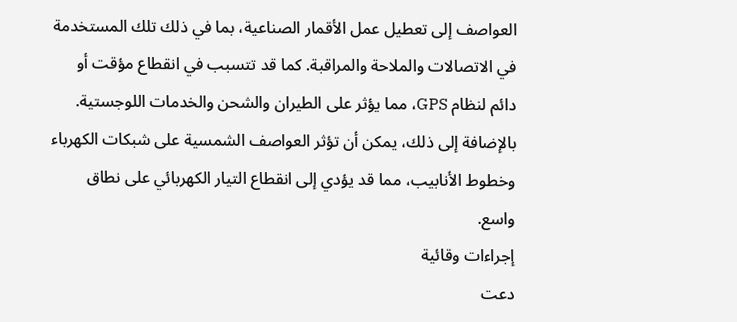العواصف إلى تعطيل عمل الأقمار الصناعية، بما في ذلك تلك المستخدمة في الاتصالات والملاحة والمراقبة. كما قد تتسبب في انقطاع مؤقت أو دائم لنظام GPS، مما يؤثر على الطيران والشحن والخدمات اللوجستية. بالإضافة إلى ذلك، يمكن أن تؤثر العواصف الشمسية على شبكات الكهرباء وخطوط الأنابيب، مما قد يؤدي إلى انقطاع التيار الكهربائي على نطاق واسع.
إجراءات وقائية
دعت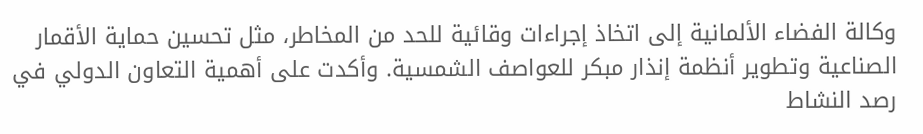وكالة الفضاء الألمانية إلى اتخاذ إجراءات وقائية للحد من المخاطر، مثل تحسين حماية الأقمار الصناعية وتطوير أنظمة إنذار مبكر للعواصف الشمسية. وأكدت على أهمية التعاون الدولي في رصد النشاط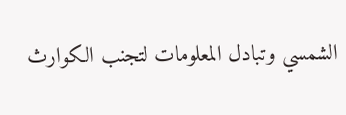الشمسي وتبادل المعلومات لتجنب الكوارث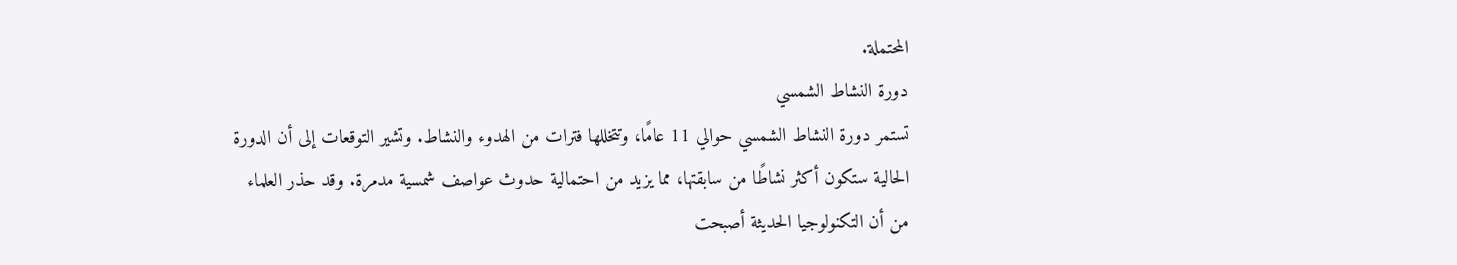المحتملة.
دورة النشاط الشمسي
تستمر دورة النشاط الشمسي حوالي 11 عامًا، وتتخللها فترات من الهدوء والنشاط. وتشير التوقعات إلى أن الدورة الحالية ستكون أكثر نشاطًا من سابقتها، مما يزيد من احتمالية حدوث عواصف شمسية مدمرة. وقد حذر العلماء من أن التكنولوجيا الحديثة أصبحت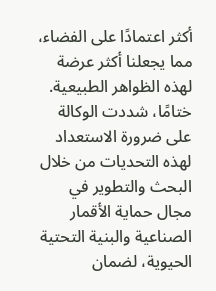أكثر اعتمادًا على الفضاء، مما يجعلنا أكثر عرضة لهذه الظواهر الطبيعية.
ختامًا، شددت الوكالة على ضرورة الاستعداد لهذه التحديات من خلال البحث والتطوير في مجال حماية الأقمار الصناعية والبنية التحتية الحيوية، لضمان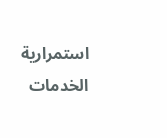استمرارية الخدمات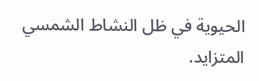الحيوية في ظل النشاط الشمسي المتزايد.